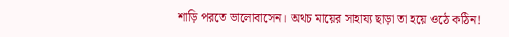শাড়ি পরতে ভালোবাসেন। অথচ মায়ের সাহায্য ছাড়া তা হয়ে ওঠে কঠিন!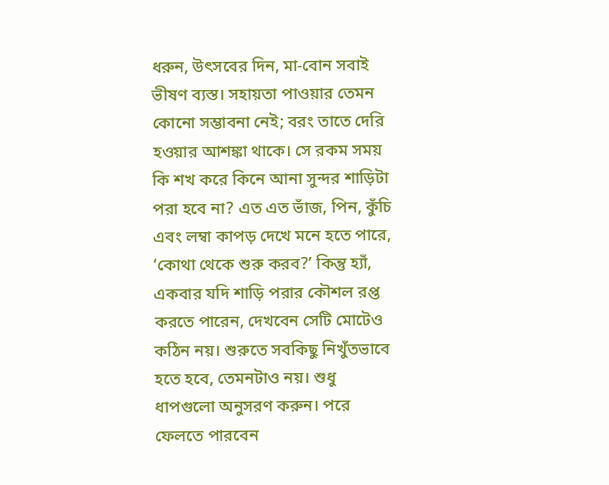ধরুন, উৎসবের দিন, মা-বোন সবাই ভীষণ ব্যস্ত। সহায়তা পাওয়ার তেমন কোনো সম্ভাবনা নেই; বরং তাতে দেরি হওয়ার আশঙ্কা থাকে। সে রকম সময় কি শখ করে কিনে আনা সুন্দর শাড়িটা পরা হবে না? এত এত ভাঁজ, পিন, কুঁচি এবং লম্বা কাপড় দেখে মনে হতে পারে, ‘কোথা থেকে শুরু করব?’ কিন্তু হ্যাঁ, একবার যদি শাড়ি পরার কৌশল রপ্ত করতে পারেন, দেখবেন সেটি মোটেও কঠিন নয়। শুরুতে সবকিছু নিখুঁতভাবে হতে হবে, তেমনটাও নয়। শুধু ধাপগুলো অনুসরণ করুন। পরে ফেলতে পারবেন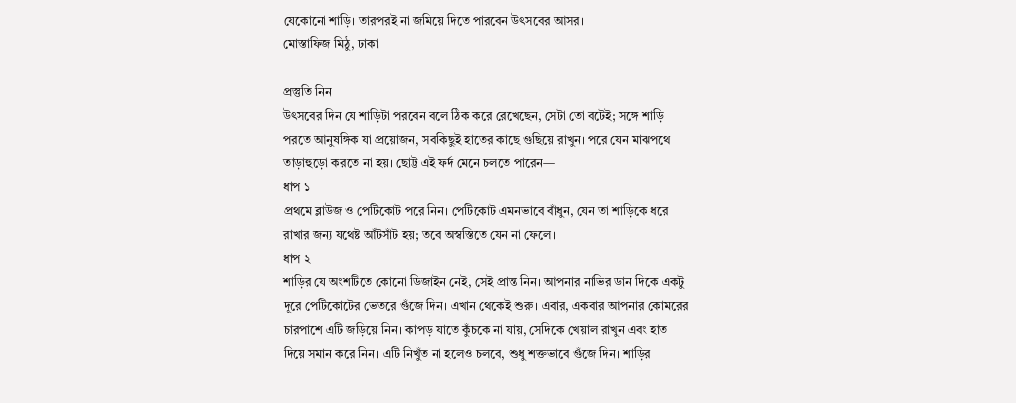যেকোনো শাড়ি। তারপরই না জমিয়ে দিতে পারবেন উৎসবের আসর।
মোস্তাফিজ মিঠু, ঢাকা

প্রস্তুতি নিন
উৎসবের দিন যে শাড়িটা পরবেন বলে ঠিক করে রেখেছেন, সেটা তো বটেই; সঙ্গে শাড়ি পরতে আনুষঙ্গিক যা প্রয়োজন, সবকিছুই হাতের কাছে গুছিয়ে রাখুন। পরে যেন মাঝপথে তাড়াহুড়ো করতে না হয়। ছোট্ট এই ফর্দ মেনে চলতে পারেন—
ধাপ ১
প্রথমে ব্লাউজ ও পেটিকোট পরে নিন। পেটিকোট এমনভাবে বাঁধুন, যেন তা শাড়িকে ধরে রাখার জন্য যথেষ্ট আঁটসাঁট হয়; তবে অস্বস্তিতে যেন না ফেলে।
ধাপ ২
শাড়ির যে অংশটিতে কোনো ডিজাইন নেই, সেই প্রান্ত নিন। আপনার নাভির ডান দিকে একটু দূরে পেটিকোটের ভেতরে গুঁজে দিন। এখান থেকেই শুরু। এবার, একবার আপনার কোমরের চারপাশে এটি জড়িয়ে নিন। কাপড় যাতে কুঁচকে না যায়, সেদিকে খেয়াল রাখুন এবং হাত দিয়ে সমান করে নিন। এটি নিখুঁত না হলেও চলবে, শুধু শক্তভাবে গুঁজে দিন। শাড়ির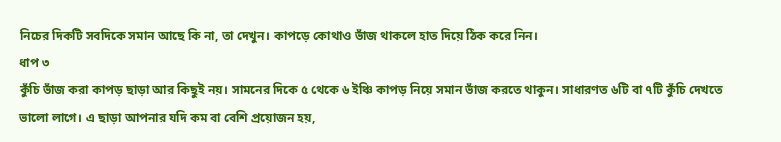নিচের দিকটি সবদিকে সমান আছে কি না, তা দেখুন। কাপড়ে কোথাও ভাঁজ থাকলে হাত দিয়ে ঠিক করে নিন।
ধাপ ৩
কুঁচি ভাঁজ করা কাপড় ছাড়া আর কিছুই নয়। সামনের দিকে ৫ থেকে ৬ ইঞ্চি কাপড় নিয়ে সমান ভাঁজ করতে থাকুন। সাধারণত ৬টি বা ৭টি কুঁচি দেখতে ভালো লাগে। এ ছাড়া আপনার যদি কম বা বেশি প্রয়োজন হয়,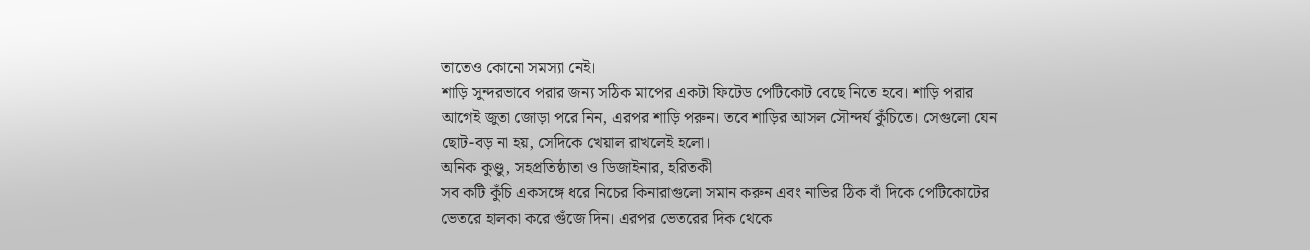তাতেও কোনো সমস্যা নেই।
শাড়ি সুন্দরভাবে পরার জন্য সঠিক মাপের একটা ফিটেড পেটিকোট বেছে নিতে হবে। শাড়ি পরার আগেই জুতা জোড়া পরে নিন, এরপর শাড়ি পরুন। তবে শাড়ির আসল সৌন্দর্য কুঁচিতে। সেগুলো যেন ছোট-বড় না হয়, সেদিকে খেয়াল রাখলেই হলো।
অনিক কুণ্ডু, সহপ্রতিষ্ঠাতা ও ডিজাইনার, হরিতকী
সব কটি কুঁচি একসঙ্গে ধরে নিচের কিনারাগুলো সমান করুন এবং নাভির ঠিক বাঁ দিকে পেটিকোটের ভেতরে হালকা করে গুঁজে দিন। এরপর ভেতরের দিক থেকে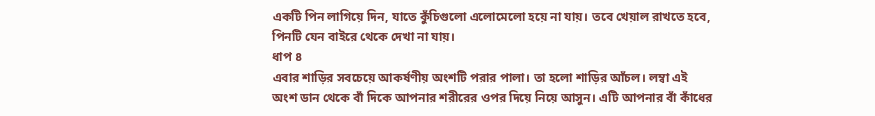একটি পিন লাগিয়ে দিন, যাতে কুঁচিগুলো এলোমেলো হয়ে না যায়। তবে খেয়াল রাখতে হবে, পিনটি যেন বাইরে থেকে দেখা না যায়।
ধাপ ৪
এবার শাড়ির সবচেয়ে আকর্ষণীয় অংশটি পরার পালা। তা হলো শাড়ির আঁচল। লম্বা এই অংশ ডান থেকে বাঁ দিকে আপনার শরীরের ওপর দিয়ে নিয়ে আসুন। এটি আপনার বাঁ কাঁধের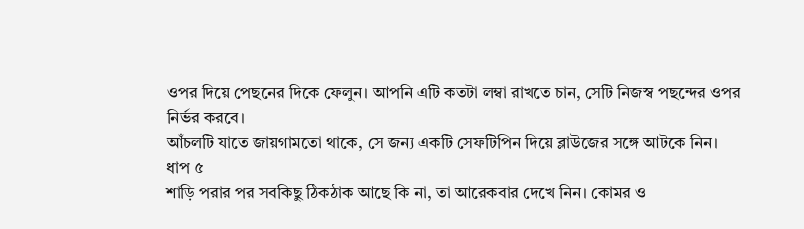ওপর দিয়ে পেছনের দিকে ফেলুন। আপনি এটি কতটা লম্বা রাখতে চান, সেটি নিজস্ব পছন্দের ওপর নির্ভর করবে।
আঁচলটি যাতে জায়গামতো থাকে, সে জন্য একটি সেফটিপিন দিয়ে ব্লাউজের সঙ্গে আটকে নিন।
ধাপ ৫
শাড়ি পরার পর সবকিছু ঠিকঠাক আছে কি না, তা আরেকবার দেখে নিন। কোমর ও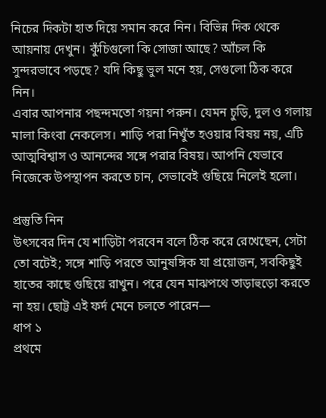নিচের দিকটা হাত দিয়ে সমান করে নিন। বিভিন্ন দিক থেকে আয়নায় দেখুন। কুঁচিগুলো কি সোজা আছে? আঁচল কি সুন্দরভাবে পড়ছে? যদি কিছু ভুল মনে হয়, সেগুলো ঠিক করে নিন।
এবার আপনার পছন্দমতো গয়না পরুন। যেমন চুড়ি, দুল ও গলায় মালা কিংবা নেকলেস। শাড়ি পরা নিখুঁত হওয়ার বিষয় নয়, এটি আত্মবিশ্বাস ও আনন্দের সঙ্গে পরার বিষয়। আপনি যেভাবে নিজেকে উপস্থাপন করতে চান, সেভাবেই গুছিয়ে নিলেই হলো।

প্রস্তুতি নিন
উৎসবের দিন যে শাড়িটা পরবেন বলে ঠিক করে রেখেছেন, সেটা তো বটেই; সঙ্গে শাড়ি পরতে আনুষঙ্গিক যা প্রয়োজন, সবকিছুই হাতের কাছে গুছিয়ে রাখুন। পরে যেন মাঝপথে তাড়াহুড়ো করতে না হয়। ছোট্ট এই ফর্দ মেনে চলতে পারেন—
ধাপ ১
প্রথমে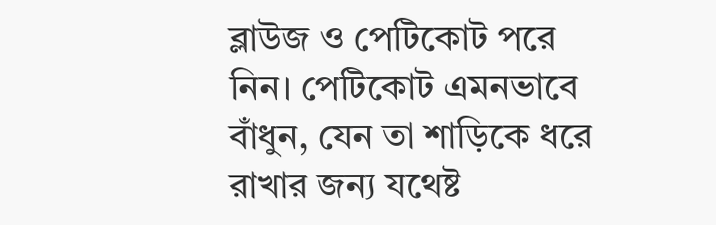ব্লাউজ ও পেটিকোট পরে নিন। পেটিকোট এমনভাবে বাঁধুন, যেন তা শাড়িকে ধরে রাখার জন্য যথেষ্ট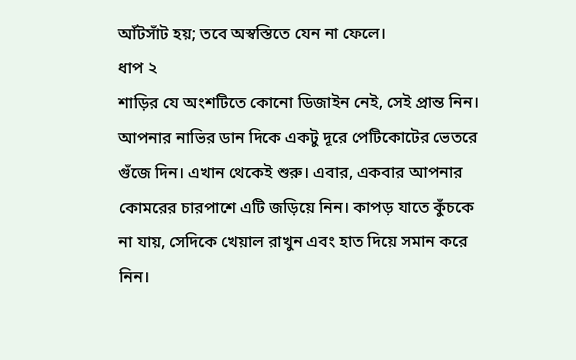আঁটসাঁট হয়; তবে অস্বস্তিতে যেন না ফেলে।
ধাপ ২
শাড়ির যে অংশটিতে কোনো ডিজাইন নেই, সেই প্রান্ত নিন। আপনার নাভির ডান দিকে একটু দূরে পেটিকোটের ভেতরে গুঁজে দিন। এখান থেকেই শুরু। এবার, একবার আপনার কোমরের চারপাশে এটি জড়িয়ে নিন। কাপড় যাতে কুঁচকে না যায়, সেদিকে খেয়াল রাখুন এবং হাত দিয়ে সমান করে নিন।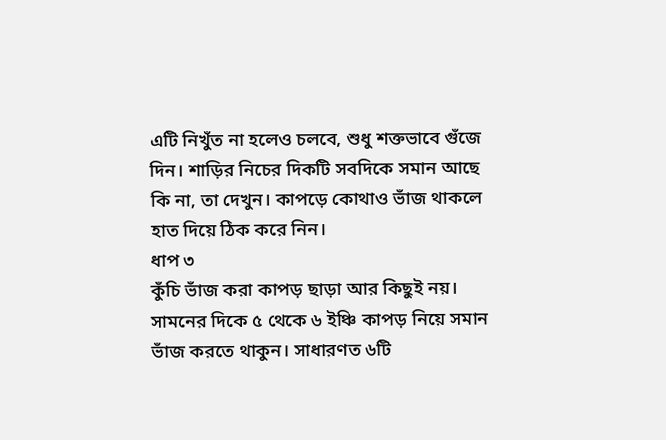এটি নিখুঁত না হলেও চলবে, শুধু শক্তভাবে গুঁজে দিন। শাড়ির নিচের দিকটি সবদিকে সমান আছে কি না, তা দেখুন। কাপড়ে কোথাও ভাঁজ থাকলে হাত দিয়ে ঠিক করে নিন।
ধাপ ৩
কুঁচি ভাঁজ করা কাপড় ছাড়া আর কিছুই নয়। সামনের দিকে ৫ থেকে ৬ ইঞ্চি কাপড় নিয়ে সমান ভাঁজ করতে থাকুন। সাধারণত ৬টি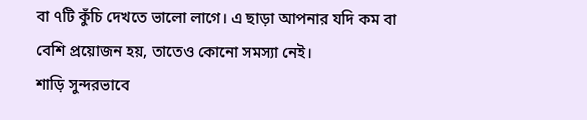বা ৭টি কুঁচি দেখতে ভালো লাগে। এ ছাড়া আপনার যদি কম বা বেশি প্রয়োজন হয়, তাতেও কোনো সমস্যা নেই।
শাড়ি সুন্দরভাবে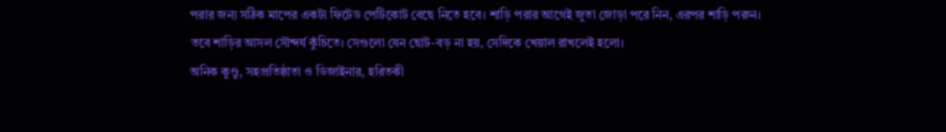পরার জন্য সঠিক মাপের একটা ফিটেড পেটিকোট বেছে নিতে হবে। শাড়ি পরার আগেই জুতা জোড়া পরে নিন, এরপর শাড়ি পরুন। তবে শাড়ির আসল সৌন্দর্য কুঁচিতে। সেগুলো যেন ছোট-বড় না হয়, সেদিকে খেয়াল রাখলেই হলো।
অনিক কুণ্ডু, সহপ্রতিষ্ঠাতা ও ডিজাইনার, হরিতকী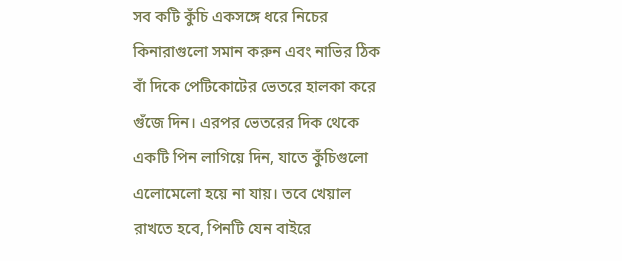সব কটি কুঁচি একসঙ্গে ধরে নিচের কিনারাগুলো সমান করুন এবং নাভির ঠিক বাঁ দিকে পেটিকোটের ভেতরে হালকা করে গুঁজে দিন। এরপর ভেতরের দিক থেকে একটি পিন লাগিয়ে দিন, যাতে কুঁচিগুলো এলোমেলো হয়ে না যায়। তবে খেয়াল রাখতে হবে, পিনটি যেন বাইরে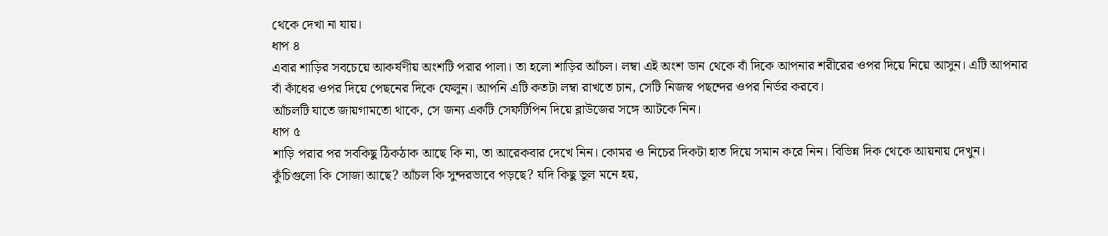থেকে দেখা না যায়।
ধাপ ৪
এবার শাড়ির সবচেয়ে আকর্ষণীয় অংশটি পরার পালা। তা হলো শাড়ির আঁচল। লম্বা এই অংশ ডান থেকে বাঁ দিকে আপনার শরীরের ওপর দিয়ে নিয়ে আসুন। এটি আপনার বাঁ কাঁধের ওপর দিয়ে পেছনের দিকে ফেলুন। আপনি এটি কতটা লম্বা রাখতে চান, সেটি নিজস্ব পছন্দের ওপর নির্ভর করবে।
আঁচলটি যাতে জায়গামতো থাকে, সে জন্য একটি সেফটিপিন দিয়ে ব্লাউজের সঙ্গে আটকে নিন।
ধাপ ৫
শাড়ি পরার পর সবকিছু ঠিকঠাক আছে কি না, তা আরেকবার দেখে নিন। কোমর ও নিচের দিকটা হাত দিয়ে সমান করে নিন। বিভিন্ন দিক থেকে আয়নায় দেখুন। কুঁচিগুলো কি সোজা আছে? আঁচল কি সুন্দরভাবে পড়ছে? যদি কিছু ভুল মনে হয়,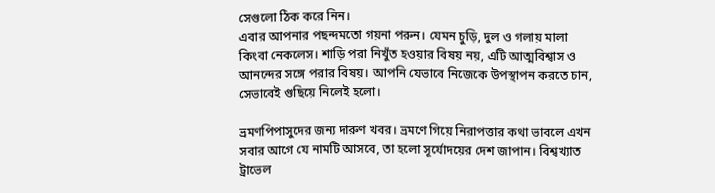সেগুলো ঠিক করে নিন।
এবার আপনার পছন্দমতো গয়না পরুন। যেমন চুড়ি, দুল ও গলায় মালা কিংবা নেকলেস। শাড়ি পরা নিখুঁত হওয়ার বিষয় নয়, এটি আত্মবিশ্বাস ও আনন্দের সঙ্গে পরার বিষয়। আপনি যেভাবে নিজেকে উপস্থাপন করতে চান, সেভাবেই গুছিয়ে নিলেই হলো।

ভ্রমণপিপাসুদের জন্য দারুণ খবর। ভ্রমণে গিয়ে নিরাপত্তার কথা ভাবলে এখন সবার আগে যে নামটি আসবে, তা হলো সূর্যোদয়ের দেশ জাপান। বিশ্বখ্যাত ট্রাভেল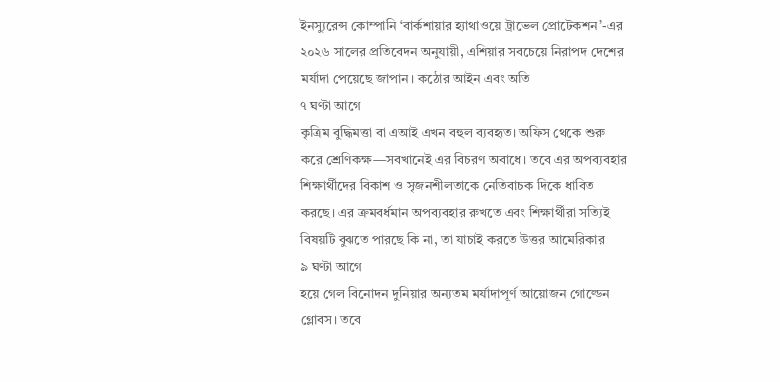ইনস্যুরেন্স কোম্পানি ‘বার্কশায়ার হ্যাথাওয়ে ট্রাভেল প্রোটেকশন’-এর ২০২৬ সালের প্রতিবেদন অনুযায়ী, এশিয়ার সবচেয়ে নিরাপদ দেশের মর্যাদা পেয়েছে জাপান। কঠোর আইন এবং অতি
৭ ঘণ্টা আগে
কৃত্রিম বুদ্ধিমত্তা বা এআই এখন বহুল ব্যবহৃত। অফিস থেকে শুরু করে শ্রেণিকক্ষ—সবখানেই এর বিচরণ অবাধে। তবে এর অপব্যবহার শিক্ষার্থীদের বিকাশ ও সৃজনশীলতাকে নেতিবাচক দিকে ধাবিত করছে। এর ক্রমবর্ধমান অপব্যবহার রুখতে এবং শিক্ষার্থীরা সত্যিই বিষয়টি বুঝতে পারছে কি না, তা যাচাই করতে উত্তর আমেরিকার
৯ ঘণ্টা আগে
হয়ে গেল বিনোদন দুনিয়ার অন্যতম মর্যাদাপূর্ণ আয়োজন গোল্ডেন গ্লোবস। তবে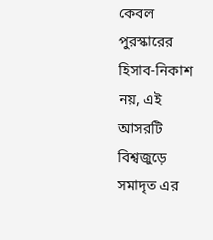কেবল পুরস্কারের হিসাব-নিকাশ নয়, এই আসরটি বিশ্বজুড়ে সমাদৃত এর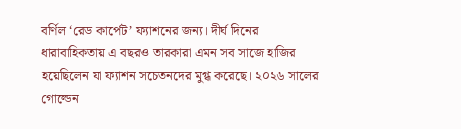বর্ণিল ‘রেড কার্পেট’ ফ্যাশনের জন্য। দীর্ঘ দিনের ধারাবাহিকতায় এ বছরও তারকারা এমন সব সাজে হাজির হয়েছিলেন যা ফ্যাশন সচেতনদের মুগ্ধ করেছে। ২০২৬ সালের গোল্ডেন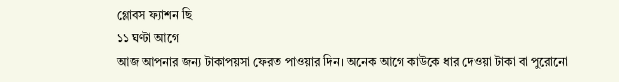গ্লোবস ফ্যাশন ছি
১১ ঘণ্টা আগে
আজ আপনার জন্য টাকাপয়সা ফেরত পাওয়ার দিন। অনেক আগে কাউকে ধার দেওয়া টাকা বা পুরোনো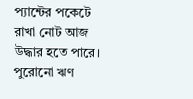প্যান্টের পকেটে রাখা নোট আজ উদ্ধার হতে পারে। পুরোনো ঋণ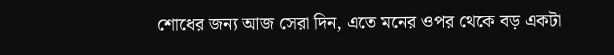শোধের জন্য আজ সেরা দিন, এতে মনের ওপর থেকে বড় একটা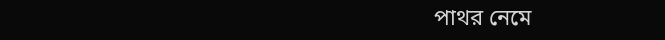পাথর নেমে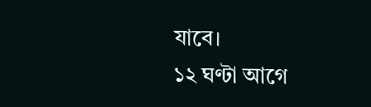যাবে।
১২ ঘণ্টা আগে